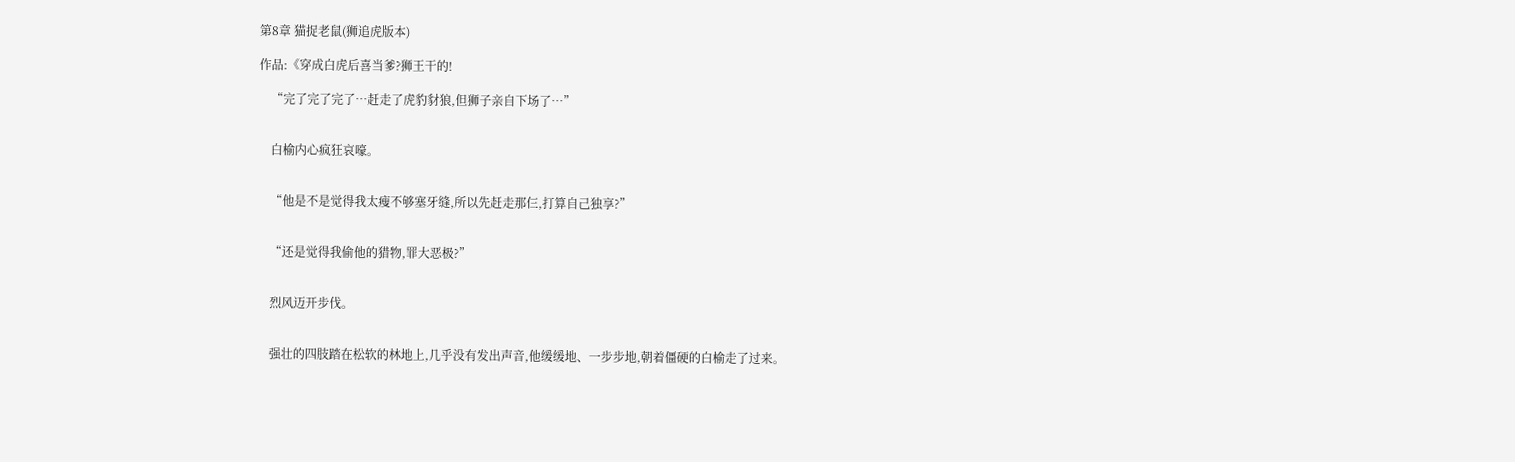第8章 猫捉老鼠(狮追虎版本)

作品:《穿成白虎后喜当爹?狮王干的!

    “完了完了完了…赶走了虎豹豺狼,但狮子亲自下场了…”


    白榆内心疯狂哀嚎。


    “他是不是觉得我太瘦不够塞牙缝,所以先赶走那仨,打算自己独享?”


    “还是觉得我偷他的猎物,罪大恶极?”


    烈风迈开步伐。


    强壮的四肢踏在松软的林地上,几乎没有发出声音,他缓缓地、一步步地,朝着僵硬的白榆走了过来。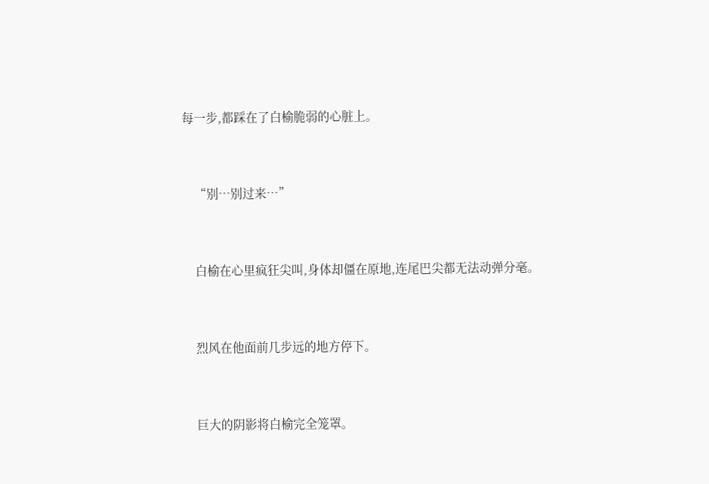每一步,都踩在了白榆脆弱的心脏上。


    “别…别过来…”


    白榆在心里疯狂尖叫,身体却僵在原地,连尾巴尖都无法动弹分毫。


    烈风在他面前几步远的地方停下。


    巨大的阴影将白榆完全笼罩。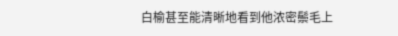白榆甚至能清晰地看到他浓密鬃毛上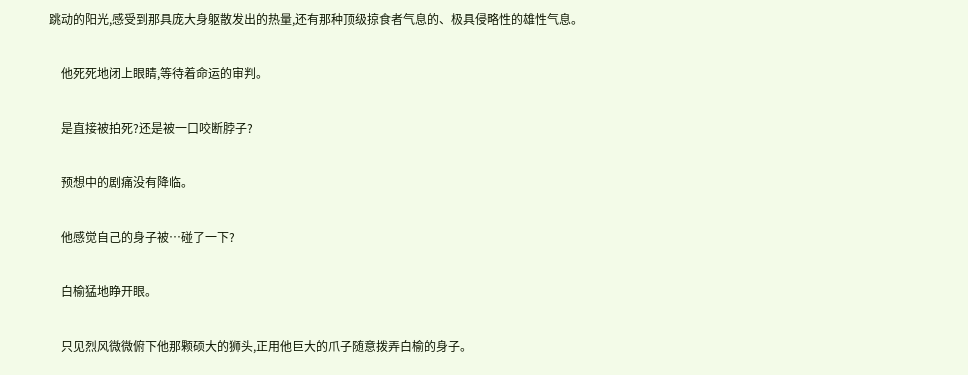跳动的阳光,感受到那具庞大身躯散发出的热量,还有那种顶级掠食者气息的、极具侵略性的雄性气息。


    他死死地闭上眼睛,等待着命运的审判。


    是直接被拍死?还是被一口咬断脖子?


    预想中的剧痛没有降临。


    他感觉自己的身子被…碰了一下?


    白榆猛地睁开眼。


    只见烈风微微俯下他那颗硕大的狮头,正用他巨大的爪子随意拨弄白榆的身子。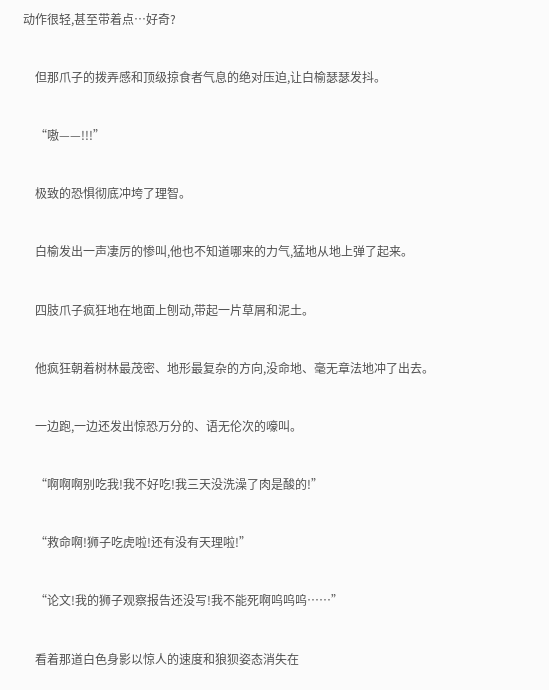动作很轻,甚至带着点…好奇?


    但那爪子的拨弄感和顶级掠食者气息的绝对压迫,让白榆瑟瑟发抖。


    “嗷——!!!”


    极致的恐惧彻底冲垮了理智。


    白榆发出一声凄厉的惨叫,他也不知道哪来的力气,猛地从地上弹了起来。


    四肢爪子疯狂地在地面上刨动,带起一片草屑和泥土。


    他疯狂朝着树林最茂密、地形最复杂的方向,没命地、毫无章法地冲了出去。


    一边跑,一边还发出惊恐万分的、语无伦次的嚎叫。


    “啊啊啊别吃我!我不好吃!我三天没洗澡了肉是酸的!”


    “救命啊!狮子吃虎啦!还有没有天理啦!”


    “论文!我的狮子观察报告还没写!我不能死啊呜呜呜……”


    看着那道白色身影以惊人的速度和狼狈姿态消失在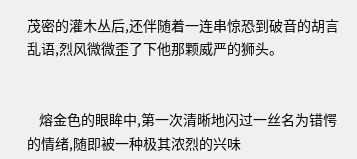茂密的灌木丛后,还伴随着一连串惊恐到破音的胡言乱语,烈风微微歪了下他那颗威严的狮头。


    熔金色的眼眸中,第一次清晰地闪过一丝名为错愕的情绪,随即被一种极其浓烈的兴味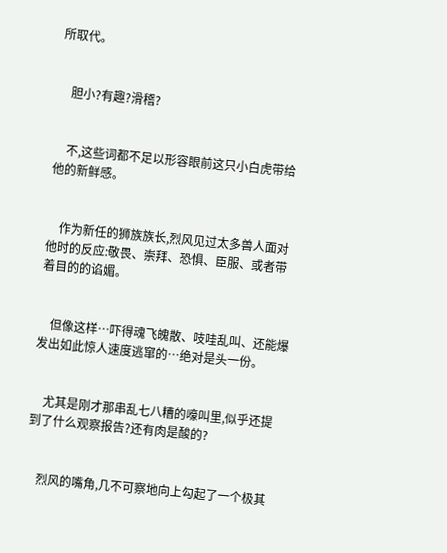所取代。


    胆小?有趣?滑稽?


    不,这些词都不足以形容眼前这只小白虎带给他的新鲜感。


    作为新任的狮族族长,烈风见过太多兽人面对他时的反应:敬畏、崇拜、恐惧、臣服、或者带着目的的谄媚。


    但像这样…吓得魂飞魄散、吱哇乱叫、还能爆发出如此惊人速度逃窜的…绝对是头一份。


    尤其是刚才那串乱七八糟的嚎叫里,似乎还提到了什么观察报告?还有肉是酸的?


    烈风的嘴角,几不可察地向上勾起了一个极其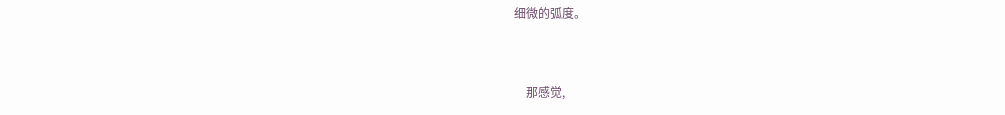细微的弧度。


    那感觉,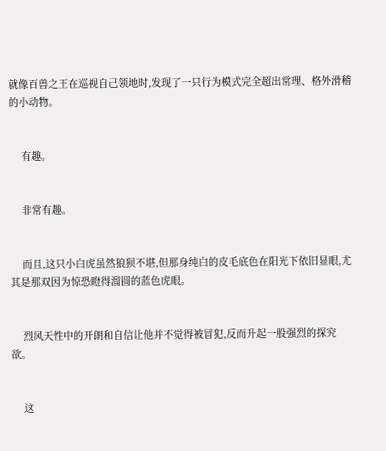就像百兽之王在巡视自己领地时,发现了一只行为模式完全超出常理、格外滑稽的小动物。


    有趣。


    非常有趣。


    而且,这只小白虎虽然狼狈不堪,但那身纯白的皮毛底色在阳光下依旧显眼,尤其是那双因为惊恐瞪得溜圆的蓝色虎眼。


    烈风天性中的开朗和自信让他并不觉得被冒犯,反而升起一股强烈的探究欲。


    这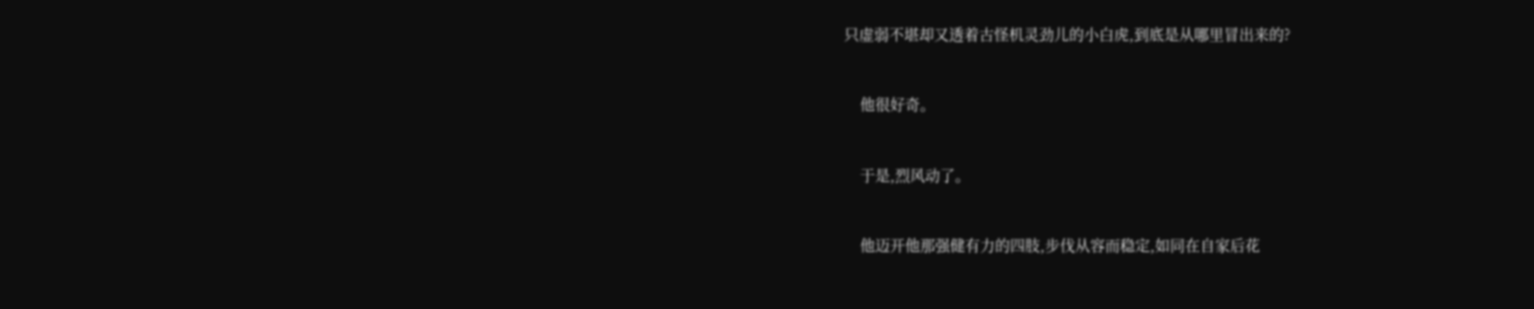只虚弱不堪却又透着古怪机灵劲儿的小白虎,到底是从哪里冒出来的?


    他很好奇。


    于是,烈风动了。


    他迈开他那强健有力的四肢,步伐从容而稳定,如同在自家后花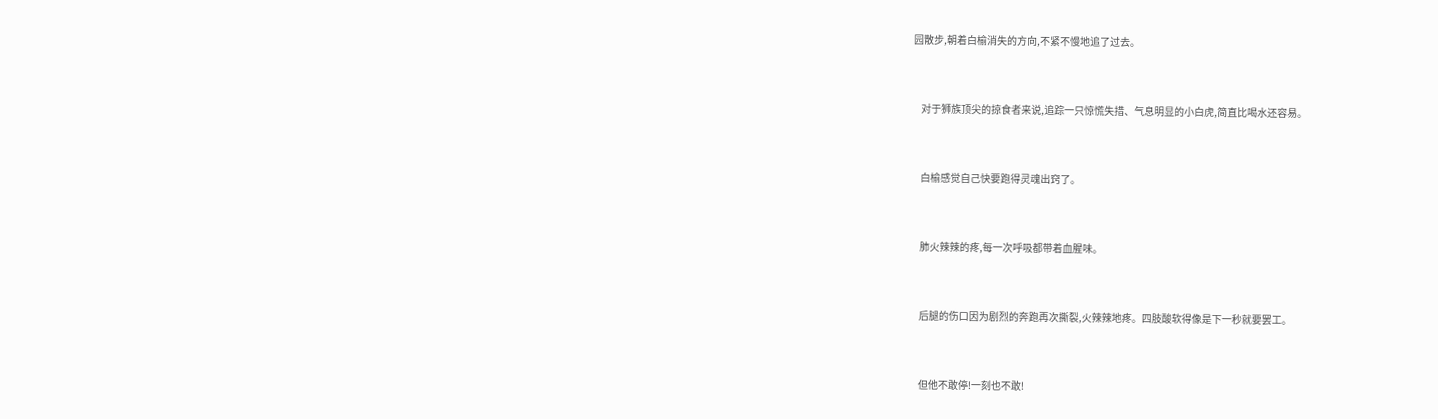园散步,朝着白榆消失的方向,不紧不慢地追了过去。


    对于狮族顶尖的掠食者来说,追踪一只惊慌失措、气息明显的小白虎,简直比喝水还容易。


    白榆感觉自己快要跑得灵魂出窍了。


    肺火辣辣的疼,每一次呼吸都带着血腥味。


    后腿的伤口因为剧烈的奔跑再次撕裂,火辣辣地疼。四肢酸软得像是下一秒就要罢工。


    但他不敢停!一刻也不敢!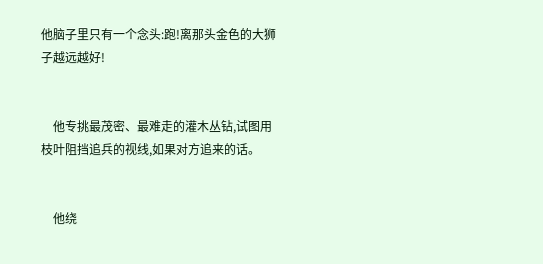他脑子里只有一个念头:跑!离那头金色的大狮子越远越好!


    他专挑最茂密、最难走的灌木丛钻,试图用枝叶阻挡追兵的视线,如果对方追来的话。


    他绕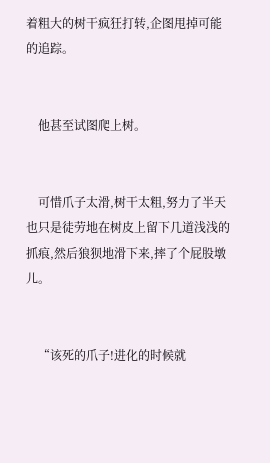着粗大的树干疯狂打转,企图甩掉可能的追踪。


    他甚至试图爬上树。


    可惜爪子太滑,树干太粗,努力了半天也只是徒劳地在树皮上留下几道浅浅的抓痕,然后狼狈地滑下来,摔了个屁股墩儿。


    “该死的爪子!进化的时候就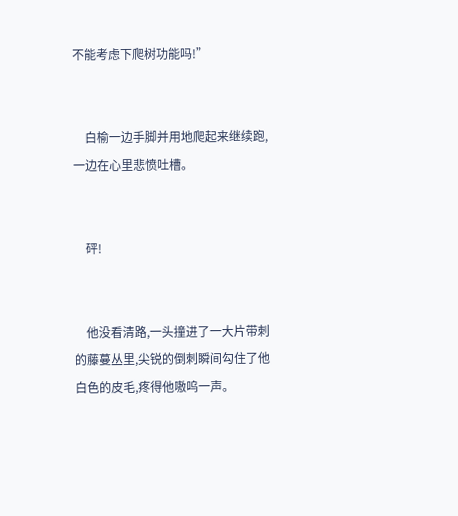不能考虑下爬树功能吗!”


    白榆一边手脚并用地爬起来继续跑,一边在心里悲愤吐槽。


    砰!


    他没看清路,一头撞进了一大片带刺的藤蔓丛里,尖锐的倒刺瞬间勾住了他白色的皮毛,疼得他嗷呜一声。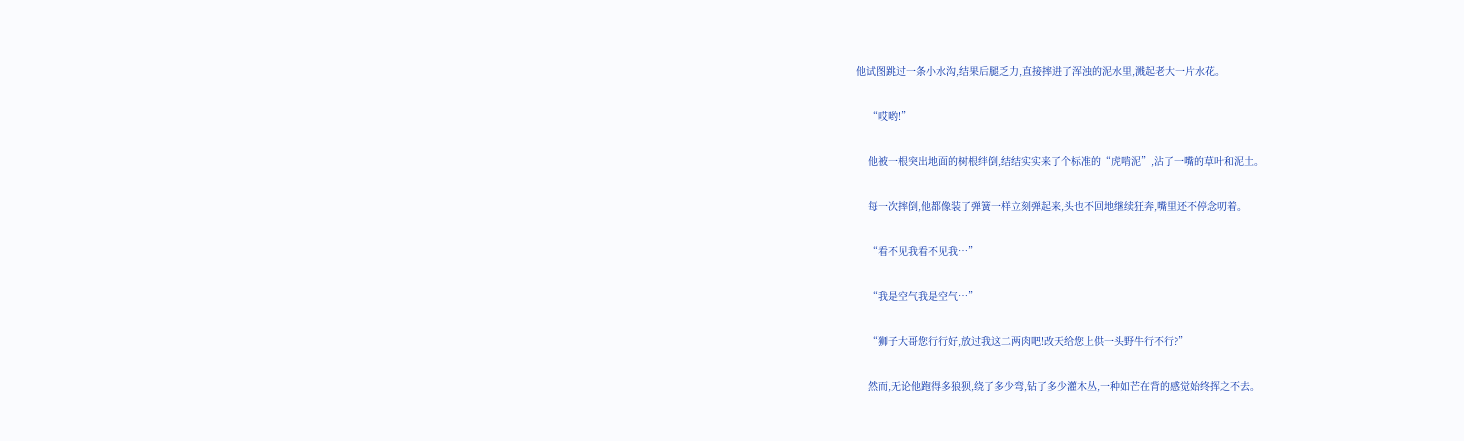他试图跳过一条小水沟,结果后腿乏力,直接摔进了浑浊的泥水里,溅起老大一片水花。


    “哎哟!”


    他被一根突出地面的树根绊倒,结结实实来了个标准的“虎啃泥”,沾了一嘴的草叶和泥土。


    每一次摔倒,他都像装了弹簧一样立刻弹起来,头也不回地继续狂奔,嘴里还不停念叨着。


    “看不见我看不见我…”


    “我是空气我是空气…”


    “狮子大哥您行行好,放过我这二两肉吧!改天给您上供一头野牛行不行?”


    然而,无论他跑得多狼狈,绕了多少弯,钻了多少灌木丛,一种如芒在背的感觉始终挥之不去。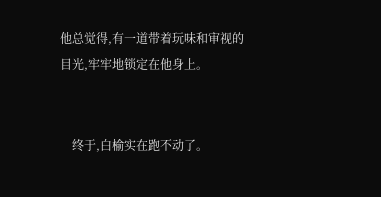他总觉得,有一道带着玩味和审视的目光,牢牢地锁定在他身上。


    终于,白榆实在跑不动了。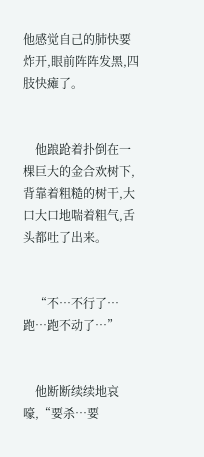他感觉自己的肺快要炸开,眼前阵阵发黑,四肢快瘫了。


    他踉跄着扑倒在一棵巨大的金合欢树下,背靠着粗糙的树干,大口大口地喘着粗气,舌头都吐了出来。


    “不…不行了…跑…跑不动了…”


    他断断续续地哀嚎,“要杀…要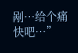剐…给个痛快吧…”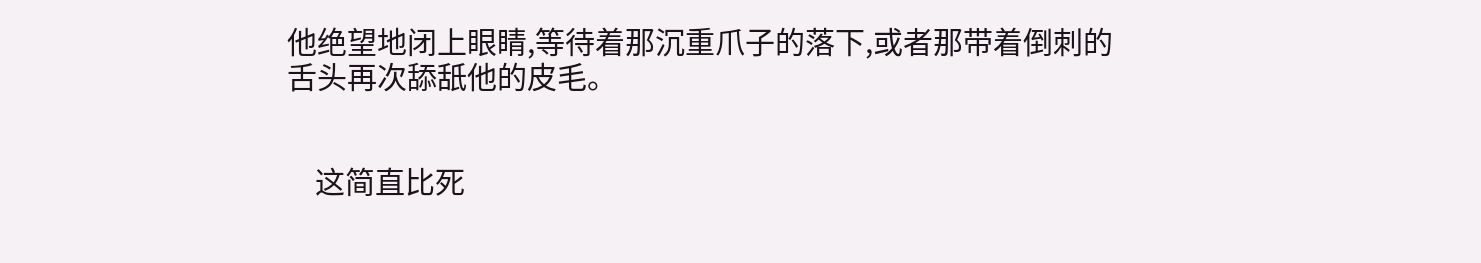他绝望地闭上眼睛,等待着那沉重爪子的落下,或者那带着倒刺的舌头再次舔舐他的皮毛。


    这简直比死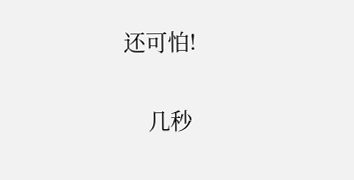还可怕!


    几秒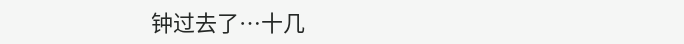钟过去了…十几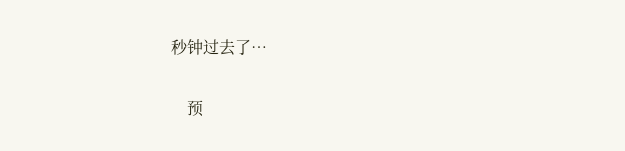秒钟过去了…


    预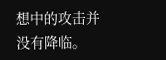想中的攻击并没有降临。